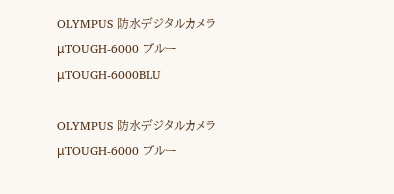OLYMPUS 防水デジタルカメラ μTOUGH-6000 ブルー μTOUGH-6000BLU

OLYMPUS 防水デジタルカメラ μTOUGH-6000 ブルー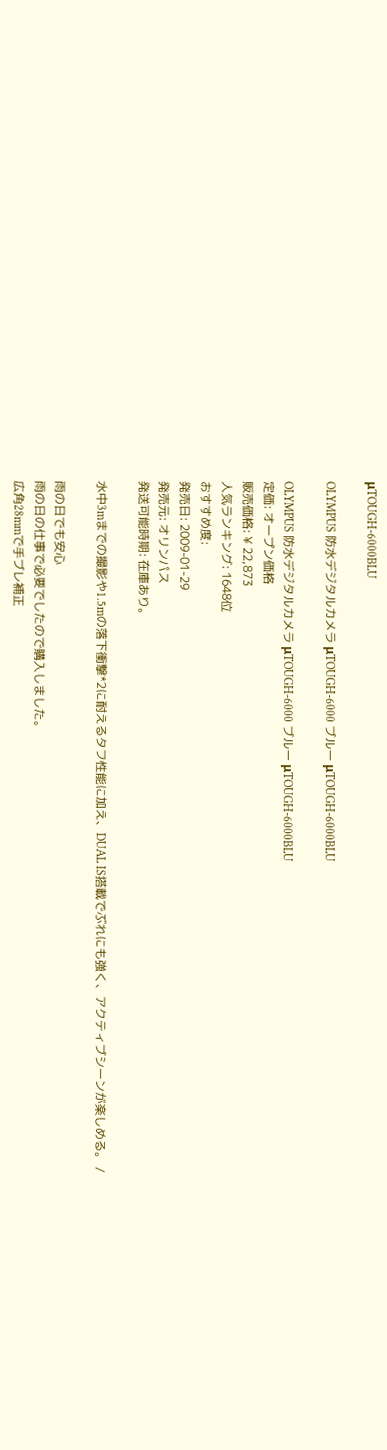μTOUGH-6000BLU

OLYMPUS 防水デジタルカメラ μTOUGH-6000 ブルー μTOUGH-6000BLU

OLYMPUS 防水デジタルカメラ μTOUGH-6000 ブルー μTOUGH-6000BLU
定価: オープン価格
販売価格: ¥ 22,873
人気ランキング: 1648位
おすすめ度:
発売日: 2009-01-29
発売元: オリンパス
発送可能時期: 在庫あり。

水中3mまでの撮影や1.5mの落下衝撃*2に耐えるタフ性能に加え、DUAL IS搭載でぶれにも強く、アクティブシーンが楽しめる。 /

雨の日でも安心
雨の日の仕事で必要でしたので購入しました。
広角28mmで手ブレ補正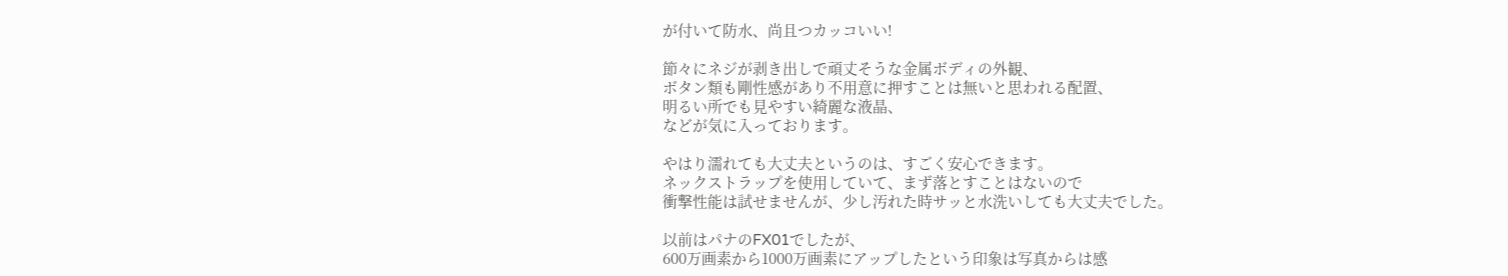が付いて防水、尚且つカッコいい!

節々にネジが剥き出しで頑丈そうな金属ボディの外観、
ボタン類も剛性感があり不用意に押すことは無いと思われる配置、
明るい所でも見やすい綺麗な液晶、
などが気に入っております。

やはり濡れても大丈夫というのは、すごく安心できます。
ネックストラップを使用していて、まず落とすことはないので
衝撃性能は試せませんが、少し汚れた時サッと水洗いしても大丈夫でした。

以前はパナのFX01でしたが、
600万画素から1000万画素にアップしたという印象は写真からは感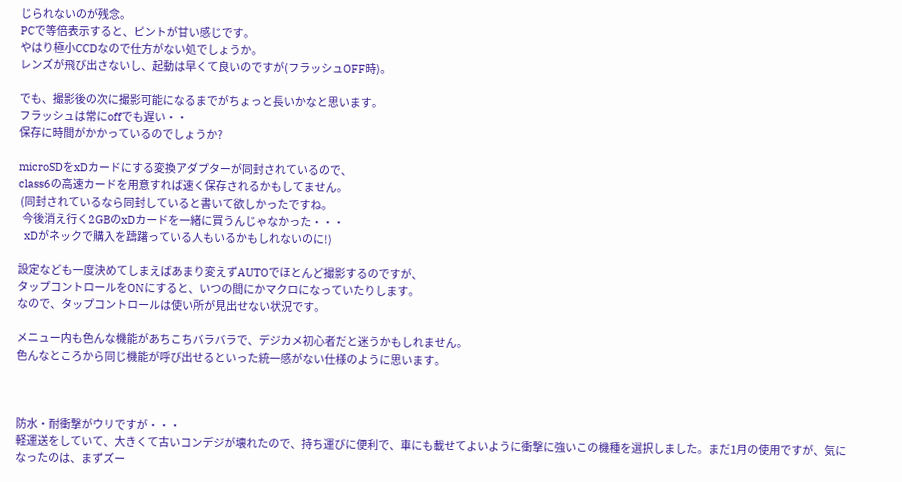じられないのが残念。
PCで等倍表示すると、ピントが甘い感じです。
やはり極小CCDなので仕方がない処でしょうか。
レンズが飛び出さないし、起動は早くて良いのですが(フラッシュOFF時)。

でも、撮影後の次に撮影可能になるまでがちょっと長いかなと思います。
フラッシュは常にoffでも遅い・・
保存に時間がかかっているのでしょうか?

microSDをxDカードにする変換アダプターが同封されているので、
class6の高速カードを用意すれば速く保存されるかもしてません。
 (同封されているなら同封していると書いて欲しかったですね。
  今後消え行く2GBのxDカードを一緒に買うんじゃなかった・・・
  xDがネックで購入を躊躇っている人もいるかもしれないのに!)

設定なども一度決めてしまえばあまり変えずAUTOでほとんど撮影するのですが、
タップコントロールをONにすると、いつの間にかマクロになっていたりします。
なので、タップコントロールは使い所が見出せない状況です。

メニュー内も色んな機能があちこちバラバラで、デジカメ初心者だと迷うかもしれません。
色んなところから同じ機能が呼び出せるといった統一感がない仕様のように思います。



防水・耐衝撃がウリですが・・・
軽運送をしていて、大きくて古いコンデジが壊れたので、持ち運びに便利で、車にも載せてよいように衝撃に強いこの機種を選択しました。まだ1月の使用ですが、気になったのは、まずズー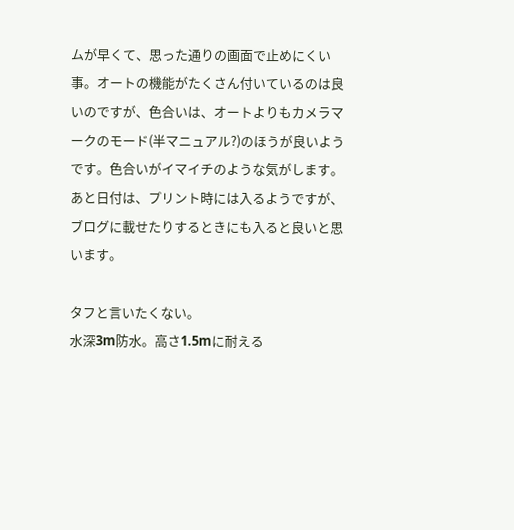ムが早くて、思った通りの画面で止めにくい事。オートの機能がたくさん付いているのは良いのですが、色合いは、オートよりもカメラマークのモード(半マニュアル?)のほうが良いようです。色合いがイマイチのような気がします。あと日付は、プリント時には入るようですが、ブログに載せたりするときにも入ると良いと思います。

タフと言いたくない。
水深3m防水。高さ1.5mに耐える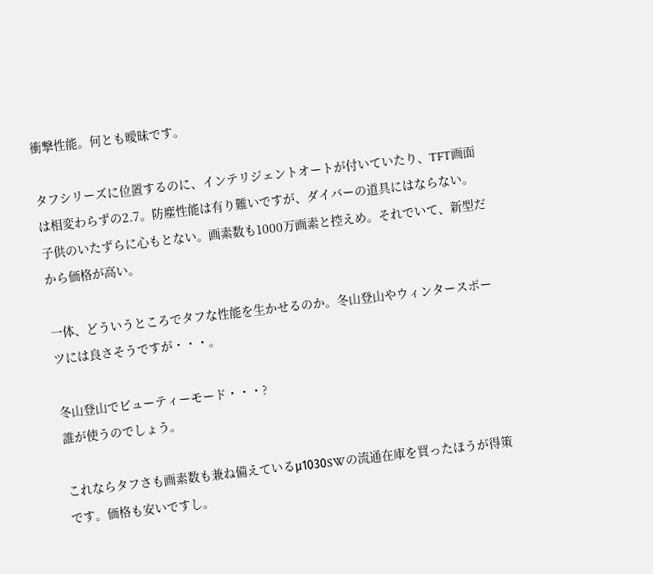衝撃性能。何とも曖昧です。

タフシリーズに位置するのに、インテリジェントオートが付いていたり、TFT画面は相変わらずの2.7。防塵性能は有り難いですが、ダイバーの道具にはならない。子供のいたずらに心もとない。画素数も1000万画素と控えめ。それでいて、新型だから価格が高い。

一体、どういうところでタフな性能を生かせるのか。冬山登山やウィンタースポーツには良さそうですが・・・。

冬山登山でビューティーモード・・・?
誰が使うのでしょう。

これならタフさも画素数も兼ね備えているμ1030SWの流通在庫を買ったほうが得策です。価格も安いですし。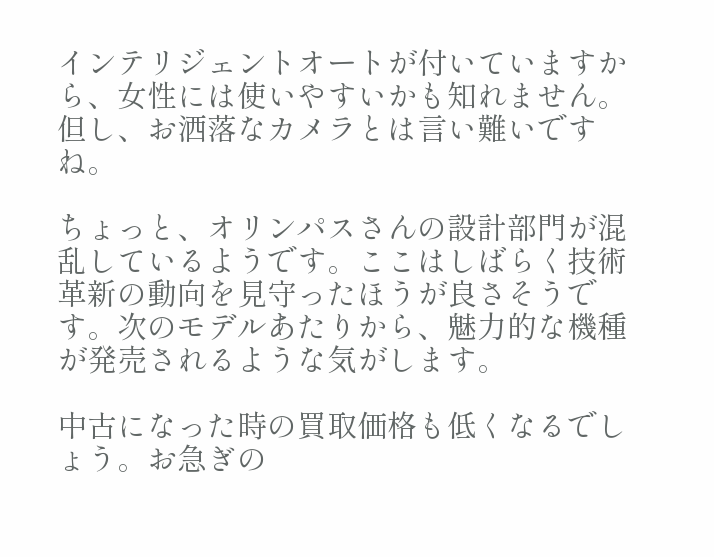インテリジェントオートが付いていますから、女性には使いやすいかも知れません。但し、お洒落なカメラとは言い難いですね。

ちょっと、オリンパスさんの設計部門が混乱しているようです。ここはしばらく技術革新の動向を見守ったほうが良さそうです。次のモデルあたりから、魅力的な機種が発売されるような気がします。

中古になった時の買取価格も低くなるでしょう。お急ぎの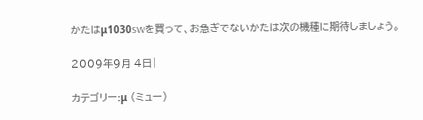かたはμ1030SWを買って、お急ぎでないかたは次の機種に期待しましょう。

2009年9月 4日|

カテゴリー:μ (ミュー)